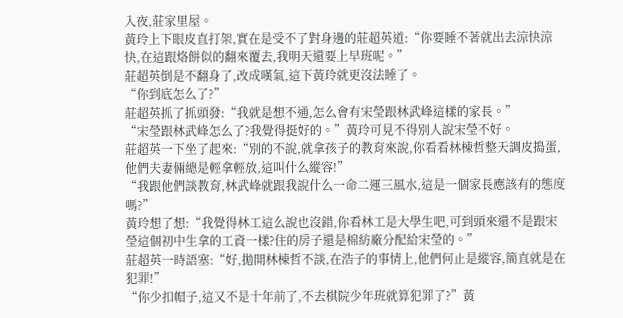入夜,莊家里屋。
黃玲上下眼皮直打架,實在是受不了對身邊的莊超英道:“你要睡不著就出去涼快涼快,在這跟烙餅似的翻來覆去,我明天還要上早班呢。”
莊超英倒是不翻身了,改成嘆氣,這下黃玲就更沒法睡了。
“你到底怎么了?”
莊超英抓了抓頭發:“我就是想不通,怎么會有宋瑩跟林武峰這樣的家長。”
“宋瑩跟林武峰怎么了?我覺得挺好的。”黃玲可見不得別人說宋瑩不好。
莊超英一下坐了起來:“別的不說,就拿孩子的教育來說,你看看林棟哲整天調皮搗蛋,他們夫妻倆總是輕拿輕放,這叫什么縱容!”
“我跟他們談教育,林武峰就跟我說什么一命二運三風水,這是一個家長應該有的態度嗎?”
黃玲想了想:“我覺得林工這么說也沒錯,你看林工是大學生吧,可到頭來還不是跟宋瑩這個初中生拿的工資一樣?住的房子還是棉紡廠分配給宋瑩的。”
莊超英一時語塞:“好,拋開林棟哲不談,在浩子的事情上,他們何止是縱容,簡直就是在犯罪!”
“你少扣帽子,這又不是十年前了,不去棋院少年班就算犯罪了?”黃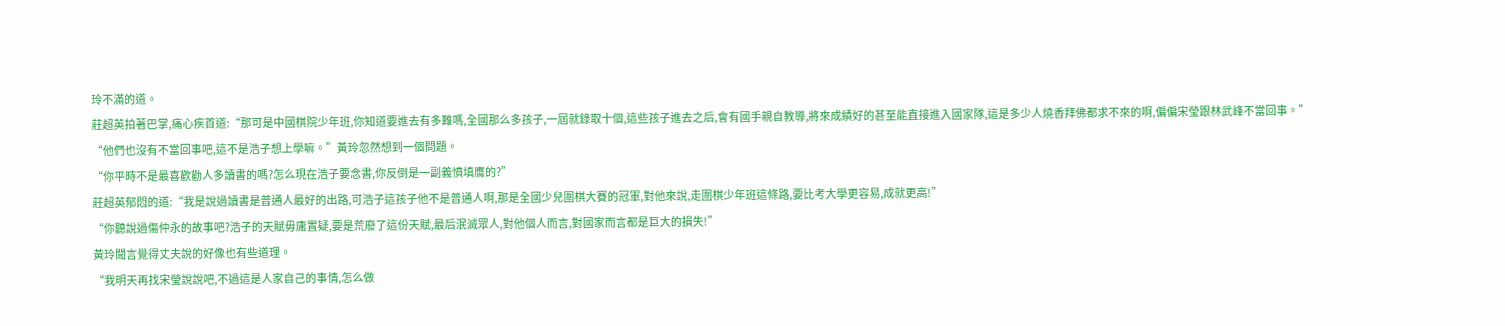玲不滿的道。
莊超英拍著巴掌,痛心疾首道:“那可是中國棋院少年班,你知道要進去有多難嗎,全國那么多孩子,一屆就錄取十個,這些孩子進去之后,會有國手親自教導,將來成績好的甚至能直接進入國家隊,這是多少人燒香拜佛都求不來的啊,偏偏宋瑩跟林武峰不當回事。”
“他們也沒有不當回事吧,這不是浩子想上學嘛。”黃玲忽然想到一個問題。
“你平時不是最喜歡勸人多讀書的嗎?怎么現在浩子要念書,你反倒是一副義憤填膺的?”
莊超英郁悶的道:“我是說過讀書是普通人最好的出路,可浩子這孩子他不是普通人啊,那是全國少兒圍棋大賽的冠軍,對他來說,走圍棋少年班這條路,要比考大學更容易,成就更高!”
“你聽說過傷仲永的故事吧?浩子的天賦毋庸置疑,要是荒廢了這份天賦,最后泯滅眾人,對他個人而言,對國家而言都是巨大的損失!”
黃玲聞言覺得丈夫說的好像也有些道理。
“我明天再找宋瑩說說吧,不過這是人家自己的事情,怎么做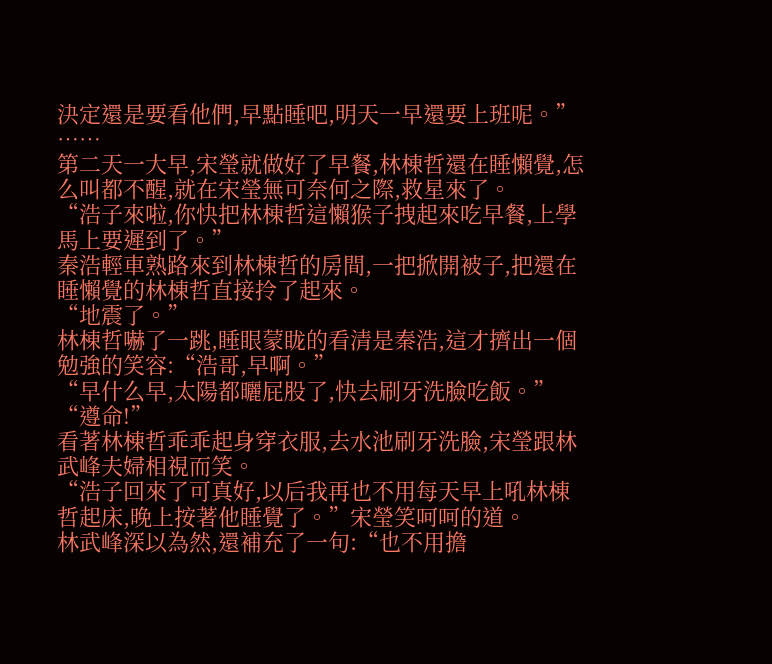決定還是要看他們,早點睡吧,明天一早還要上班呢。”
……
第二天一大早,宋瑩就做好了早餐,林棟哲還在睡懶覺,怎么叫都不醒,就在宋瑩無可奈何之際,救星來了。
“浩子來啦,你快把林棟哲這懶猴子拽起來吃早餐,上學馬上要遲到了。”
秦浩輕車熟路來到林棟哲的房間,一把掀開被子,把還在睡懶覺的林棟哲直接拎了起來。
“地震了。”
林棟哲嚇了一跳,睡眼蒙眬的看清是秦浩,這才擠出一個勉強的笑容:“浩哥,早啊。”
“早什么早,太陽都曬屁股了,快去刷牙洗臉吃飯。”
“遵命!”
看著林棟哲乖乖起身穿衣服,去水池刷牙洗臉,宋瑩跟林武峰夫婦相視而笑。
“浩子回來了可真好,以后我再也不用每天早上吼林棟哲起床,晚上按著他睡覺了。”宋瑩笑呵呵的道。
林武峰深以為然,還補充了一句:“也不用擔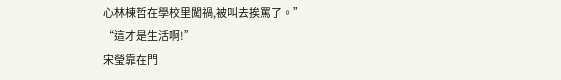心林棟哲在學校里闖禍,被叫去挨罵了。”
“這才是生活啊!”
宋瑩靠在門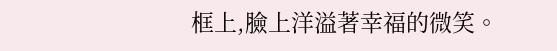框上,臉上洋溢著幸福的微笑。